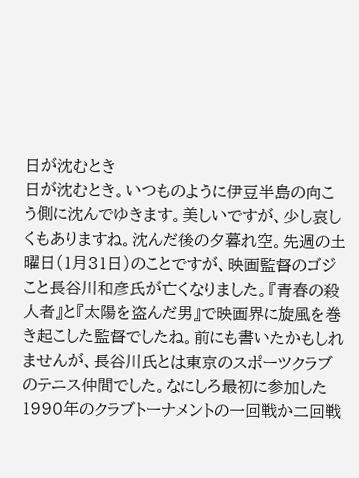日が沈むとき
日が沈むとき。いつものように伊豆半島の向こう側に沈んでゆきます。美しいですが、少し哀しくもありますね。沈んだ後の夕暮れ空。先週の土曜日(1月31日)のことですが、映画監督のゴジこと長谷川和彦氏が亡くなりました。『青春の殺人者』と『太陽を盗んだ男』で映画界に旋風を巻き起こした監督でしたね。前にも書いたかもしれませんが、長谷川氏とは東京のスポーツクラブのテニス仲間でした。なにしろ最初に参加した1990年のクラブトーナメントの一回戦か二回戦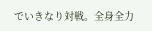でいきなり対戦。全身全力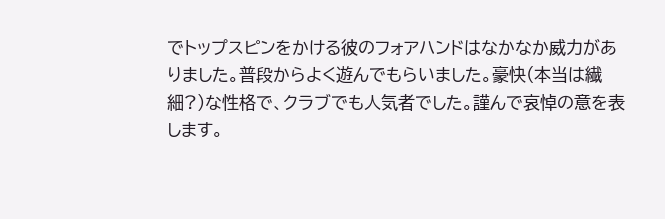でトップスピンをかける彼のフォアハンドはなかなか威力がありました。普段からよく遊んでもらいました。豪快(本当は繊細?)な性格で、クラブでも人気者でした。謹んで哀悼の意を表します。